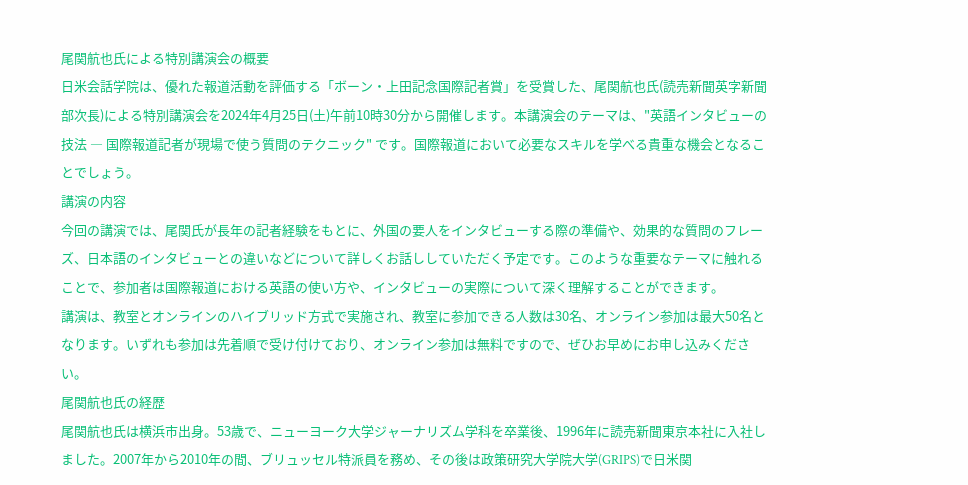尾関航也氏による特別講演会の概要
日米会話学院は、優れた報道活動を評価する「ボーン・上田記念国際記者賞」を受賞した、尾関航也氏(読売新聞英字新聞部次長)による特別講演会を2024年4月25日(土)午前10時30分から開催します。本講演会のテーマは、"英語インタビューの技法 ― 国際報道記者が現場で使う質問のテクニック" です。国際報道において必要なスキルを学べる貴重な機会となることでしょう。
講演の内容
今回の講演では、尾関氏が長年の記者経験をもとに、外国の要人をインタビューする際の準備や、効果的な質問のフレーズ、日本語のインタビューとの違いなどについて詳しくお話ししていただく予定です。このような重要なテーマに触れることで、参加者は国際報道における英語の使い方や、インタビューの実際について深く理解することができます。
講演は、教室とオンラインのハイブリッド方式で実施され、教室に参加できる人数は30名、オンライン参加は最大50名となります。いずれも参加は先着順で受け付けており、オンライン参加は無料ですので、ぜひお早めにお申し込みください。
尾関航也氏の経歴
尾関航也氏は横浜市出身。53歳で、ニューヨーク大学ジャーナリズム学科を卒業後、1996年に読売新聞東京本社に入社しました。2007年から2010年の間、ブリュッセル特派員を務め、その後は政策研究大学院大学(GRIPS)で日米関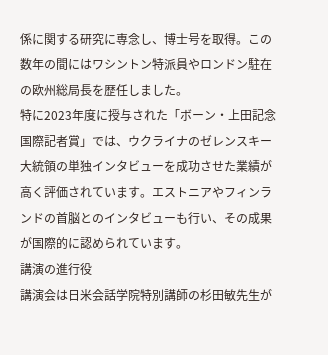係に関する研究に専念し、博士号を取得。この数年の間にはワシントン特派員やロンドン駐在の欧州総局長を歴任しました。
特に2023年度に授与された「ボーン・上田記念国際記者賞」では、ウクライナのゼレンスキー大統領の単独インタビューを成功させた業績が高く評価されています。エストニアやフィンランドの首脳とのインタビューも行い、その成果が国際的に認められています。
講演の進行役
講演会は日米会話学院特別講師の杉田敏先生が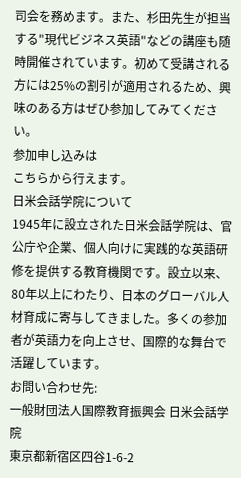司会を務めます。また、杉田先生が担当する"現代ビジネス英語"などの講座も随時開催されています。初めて受講される方には25%の割引が適用されるため、興味のある方はぜひ参加してみてください。
参加申し込みは
こちらから行えます。
日米会話学院について
1945年に設立された日米会話学院は、官公庁や企業、個人向けに実践的な英語研修を提供する教育機関です。設立以来、80年以上にわたり、日本のグローバル人材育成に寄与してきました。多くの参加者が英語力を向上させ、国際的な舞台で活躍しています。
お問い合わせ先:
一般財団法人国際教育振興会 日米会話学院
東京都新宿区四谷1-6-2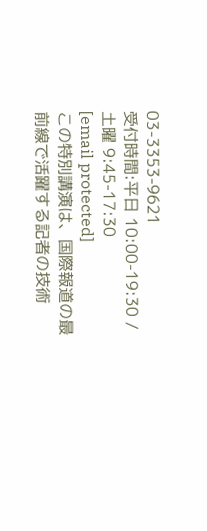03-3353-9621
受付時間:平日 10:00-19:30 / 土曜 9:45-17:30
[email protected]
この特別講演は、国際報道の最前線で活躍する記者の技術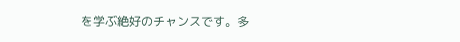を学ぶ絶好のチャンスです。多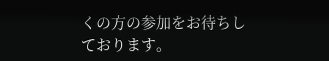くの方の参加をお待ちしております。